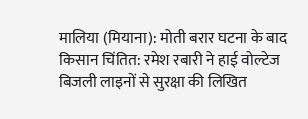मालिया (मियाना): मोती बरार घटना के बाद किसान चिंतित: रमेश रबारी ने हाई वोल्टेज बिजली लाइनों से सुरक्षा की लिखित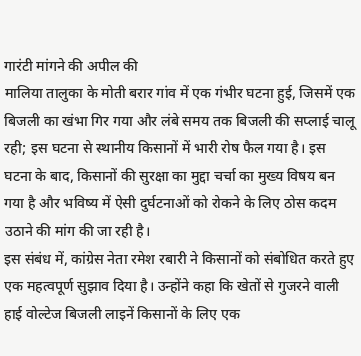गारंटी मांगने की अपील की
मालिया तालुका के मोती बरार गांव में एक गंभीर घटना हुई, जिसमें एक बिजली का खंभा गिर गया और लंबे समय तक बिजली की सप्लाई चालू रही; इस घटना से स्थानीय किसानों में भारी रोष फैल गया है। इस घटना के बाद, किसानों की सुरक्षा का मुद्दा चर्चा का मुख्य विषय बन गया है और भविष्य में ऐसी दुर्घटनाओं को रोकने के लिए ठोस कदम उठाने की मांग की जा रही है।
इस संबंध में, कांग्रेस नेता रमेश रबारी ने किसानों को संबोधित करते हुए एक महत्वपूर्ण सुझाव दिया है। उन्होंने कहा कि खेतों से गुजरने वाली हाई वोल्टेज बिजली लाइनें किसानों के लिए एक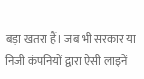बड़ा खतरा हैं। जब भी सरकार या निजी कंपनियों द्वारा ऐसी लाइनें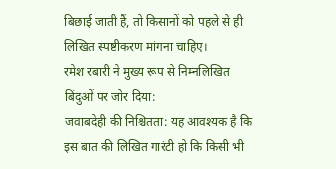बिछाई जाती हैं, तो किसानों को पहले से ही लिखित स्पष्टीकरण मांगना चाहिए।
रमेश रबारी ने मुख्य रूप से निम्नलिखित बिंदुओं पर जोर दिया:
जवाबदेही की निश्चितता: यह आवश्यक है कि इस बात की लिखित गारंटी हो कि किसी भी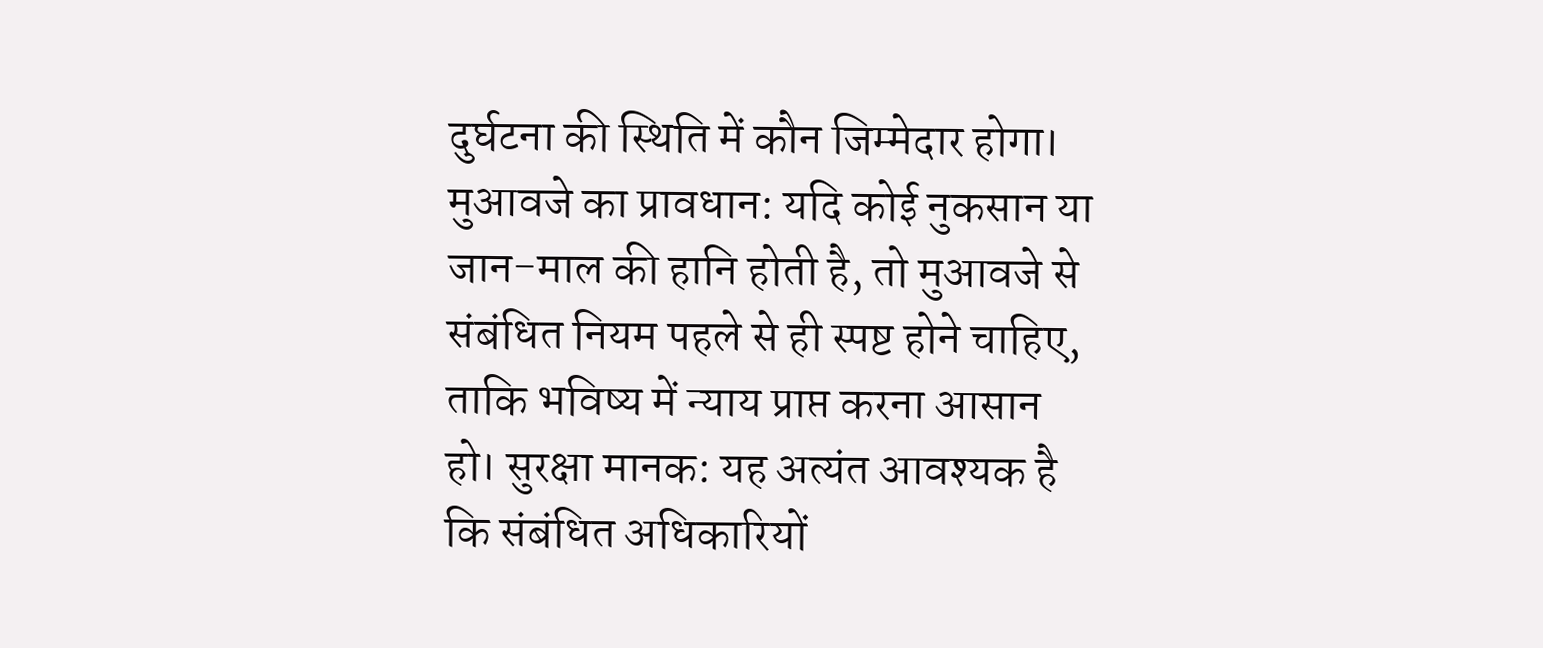दुर्घटना की स्थिति में कौन जिम्मेदार होगा। मुआवजे का प्रावधान: यदि कोई नुकसान या जान-माल की हानि होती है, तो मुआवजे से संबंधित नियम पहले से ही स्पष्ट होने चाहिए, ताकि भविष्य में न्याय प्राप्त करना आसान हो। सुरक्षा मानक: यह अत्यंत आवश्यक है कि संबंधित अधिकारियों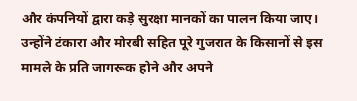और कंपनियों द्वारा कड़े सुरक्षा मानकों का पालन किया जाए। उन्होंने टंकारा और मोरबी सहित पूरे गुजरात के किसानों से इस मामले के प्रति जागरूक होने और अपने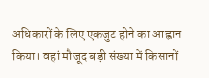अधिकारों के लिए एकजुट होने का आह्वान किया। वहां मौजूद बड़ी संख्या में किसानों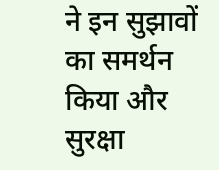ने इन सुझावों का समर्थन किया और सुरक्षा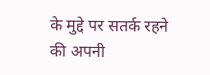के मुद्दे पर सतर्क रहने की अपनी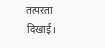तत्परता दिखाई।